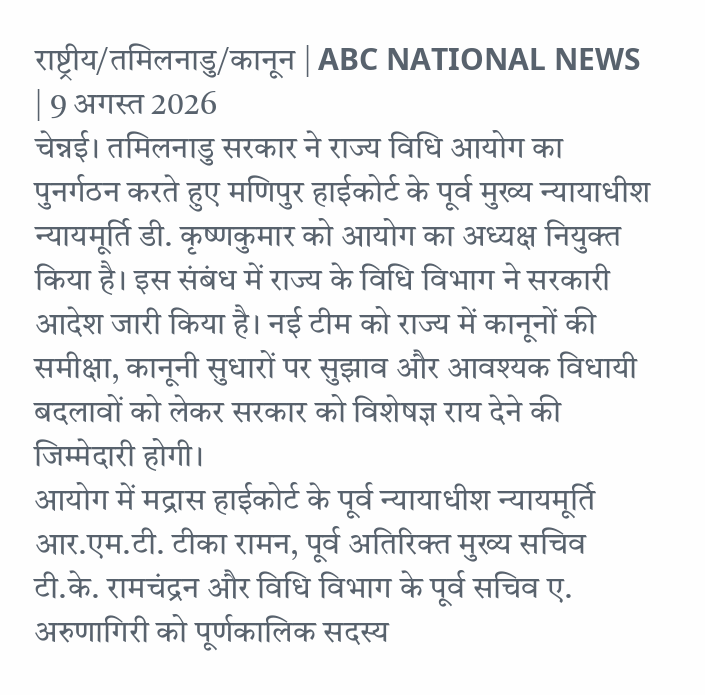राष्ट्रीय/तमिलनाडु/कानून | ABC NATIONAL NEWS | 9 अगस्त 2026
चेन्नई। तमिलनाडु सरकार ने राज्य विधि आयोग का पुनर्गठन करते हुए मणिपुर हाईकोर्ट के पूर्व मुख्य न्यायाधीश न्यायमूर्ति डी. कृष्णकुमार को आयोग का अध्यक्ष नियुक्त किया है। इस संबंध में राज्य के विधि विभाग ने सरकारी आदेश जारी किया है। नई टीम को राज्य में कानूनों की समीक्षा, कानूनी सुधारों पर सुझाव और आवश्यक विधायी बदलावों को लेकर सरकार को विशेषज्ञ राय देने की जिम्मेदारी होगी।
आयोग में मद्रास हाईकोर्ट के पूर्व न्यायाधीश न्यायमूर्ति आर.एम.टी. टीका रामन, पूर्व अतिरिक्त मुख्य सचिव टी.के. रामचंद्रन और विधि विभाग के पूर्व सचिव ए. अरुणागिरी को पूर्णकालिक सदस्य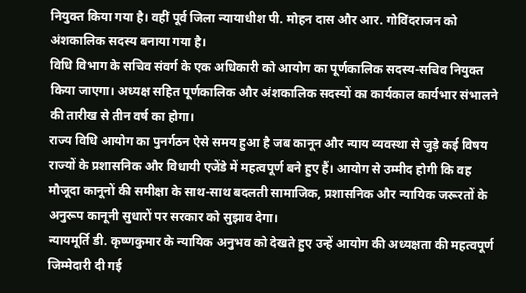नियुक्त किया गया है। वहीं पूर्व जिला न्यायाधीश पी. मोहन दास और आर. गोविंदराजन को अंशकालिक सदस्य बनाया गया है।
विधि विभाग के सचिव संवर्ग के एक अधिकारी को आयोग का पूर्णकालिक सदस्य-सचिव नियुक्त किया जाएगा। अध्यक्ष सहित पूर्णकालिक और अंशकालिक सदस्यों का कार्यकाल कार्यभार संभालने की तारीख से तीन वर्ष का होगा।
राज्य विधि आयोग का पुनर्गठन ऐसे समय हुआ है जब कानून और न्याय व्यवस्था से जुड़े कई विषय राज्यों के प्रशासनिक और विधायी एजेंडे में महत्वपूर्ण बने हुए हैं। आयोग से उम्मीद होगी कि वह मौजूदा कानूनों की समीक्षा के साथ-साथ बदलती सामाजिक, प्रशासनिक और न्यायिक जरूरतों के अनुरूप कानूनी सुधारों पर सरकार को सुझाव देगा।
न्यायमूर्ति डी. कृष्णकुमार के न्यायिक अनुभव को देखते हुए उन्हें आयोग की अध्यक्षता की महत्वपूर्ण जिम्मेदारी दी गई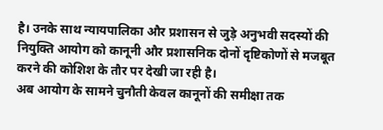है। उनके साथ न्यायपालिका और प्रशासन से जुड़े अनुभवी सदस्यों की नियुक्ति आयोग को कानूनी और प्रशासनिक दोनों दृष्टिकोणों से मजबूत करने की कोशिश के तौर पर देखी जा रही है।
अब आयोग के सामने चुनौती केवल कानूनों की समीक्षा तक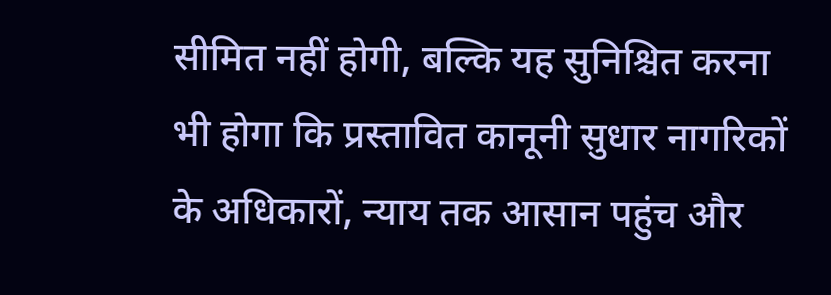सीमित नहीं होगी, बल्कि यह सुनिश्चित करना भी होगा कि प्रस्तावित कानूनी सुधार नागरिकों के अधिकारों, न्याय तक आसान पहुंच और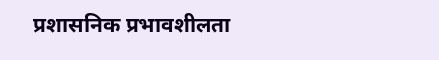प्रशासनिक प्रभावशीलता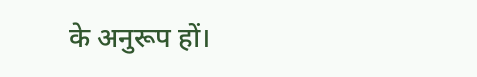के अनुरूप हों।